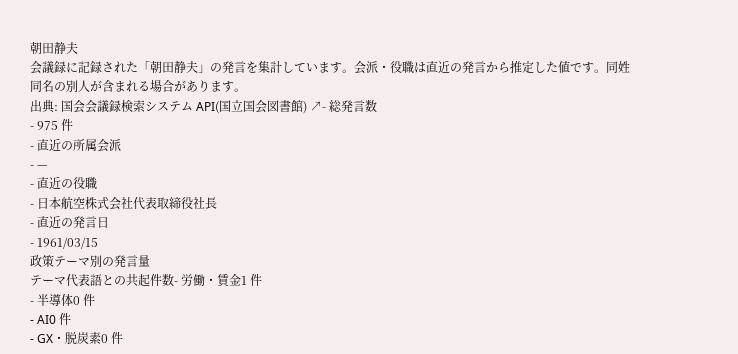朝田静夫
会議録に記録された「朝田静夫」の発言を集計しています。会派・役職は直近の発言から推定した値です。同姓同名の別人が含まれる場合があります。
出典: 国会会議録検索システム API(国立国会図書館) ↗- 総発言数
- 975 件
- 直近の所属会派
- —
- 直近の役職
- 日本航空株式会社代表取締役社長
- 直近の発言日
- 1961/03/15
政策テーマ別の発言量
テーマ代表語との共起件数- 労働・賃金1 件
- 半導体0 件
- AI0 件
- GX・脱炭素0 件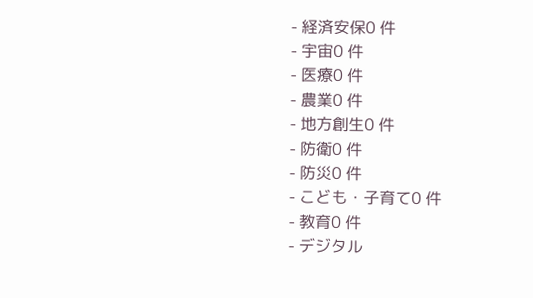- 経済安保0 件
- 宇宙0 件
- 医療0 件
- 農業0 件
- 地方創生0 件
- 防衛0 件
- 防災0 件
- こども・子育て0 件
- 教育0 件
- デジタル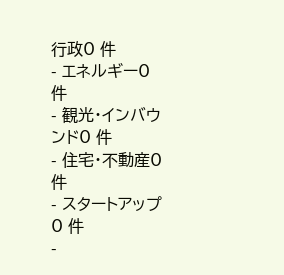行政0 件
- エネルギー0 件
- 観光・インバウンド0 件
- 住宅・不動産0 件
- スタートアップ0 件
-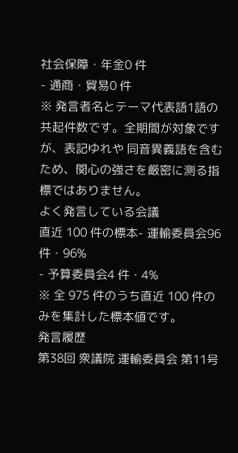社会保障・年金0 件
- 通商・貿易0 件
※ 発言者名とテーマ代表語1語の共起件数です。全期間が対象ですが、表記ゆれや 同音異義語を含むため、関心の強さを厳密に測る指標ではありません。
よく発言している会議
直近 100 件の標本- 運輸委員会96 件・96%
- 予算委員会4 件・4%
※ 全 975 件のうち直近 100 件のみを集計した標本値です。
発言履歴
第38回 衆議院 運輸委員会 第11号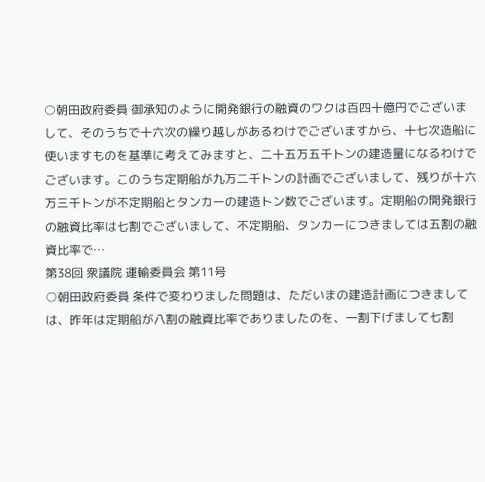○朝田政府委員 御承知のように開発銀行の融資のワクは百四十億円でございまして、そのうちで十六次の繰り越しがあるわけでございますから、十七次造船に使いますものを基準に考えてみますと、二十五万五千トンの建造量になるわけでございます。このうち定期船が九万二千トンの計画でございまして、残りが十六万三千トンが不定期船とタンカーの建造トン数でございます。定期船の開発銀行の融資比率は七割でございまして、不定期船、タンカーにつきましては五割の融資比率で…
第38回 衆議院 運輸委員会 第11号
○朝田政府委員 条件で変わりました問題は、ただいまの建造計画につきましては、昨年は定期船が八割の融資比率でありましたのを、一割下げまして七割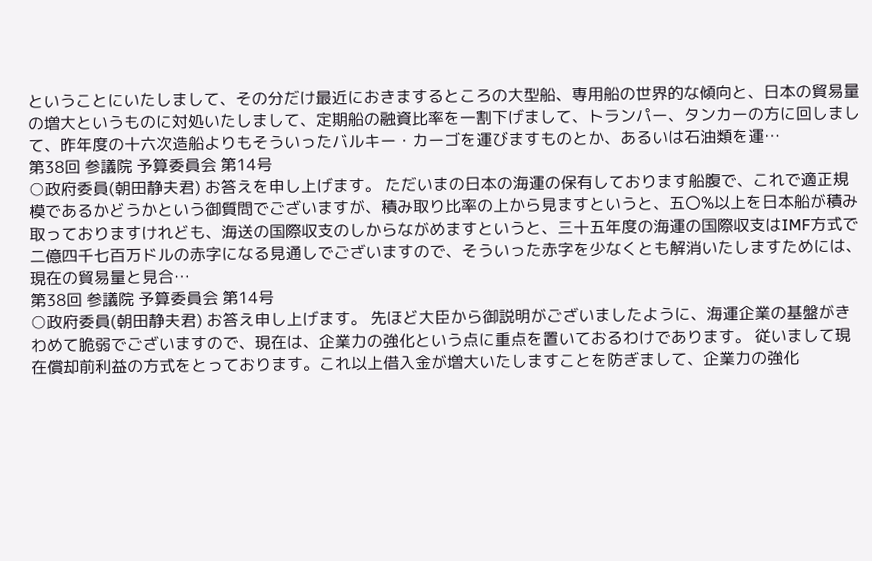ということにいたしまして、その分だけ最近におきまするところの大型船、専用船の世界的な傾向と、日本の貿易量の増大というものに対処いたしまして、定期船の融資比率を一割下げまして、トランパー、タンカーの方に回しまして、昨年度の十六次造船よりもそういったバルキー・カーゴを運びますものとか、あるいは石油類を運…
第38回 参議院 予算委員会 第14号
○政府委員(朝田静夫君) お答えを申し上げます。 ただいまの日本の海運の保有しております船腹で、これで適正規模であるかどうかという御質問でございますが、積み取り比率の上から見ますというと、五〇%以上を日本船が積み取っておりますけれども、海送の国際収支のしからながめますというと、三十五年度の海運の国際収支はIMF方式で二億四千七百万ドルの赤字になる見通しでございますので、そういった赤字を少なくとも解消いたしますためには、現在の貿易量と見合…
第38回 参議院 予算委員会 第14号
○政府委員(朝田静夫君) お答え申し上げます。 先ほど大臣から御説明がございましたように、海運企業の基盤がきわめて脆弱でございますので、現在は、企業力の強化という点に重点を置いておるわけであります。 従いまして現在償却前利益の方式をとっております。これ以上借入金が増大いたしますことを防ぎまして、企業力の強化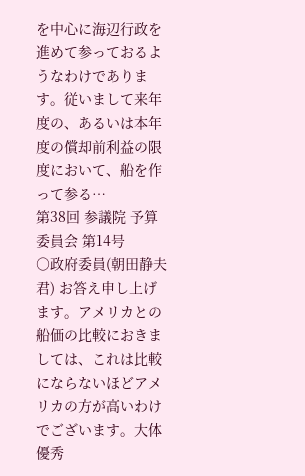を中心に海辺行政を進めて参っておるようなわけであります。従いまして来年度の、あるいは本年度の償却前利益の限度において、船を作って参る…
第38回 参議院 予算委員会 第14号
○政府委員(朝田静夫君) お答え申し上げます。アメリカとの船価の比較におきましては、これは比較にならないほどアメリカの方が高いわけでございます。大体優秀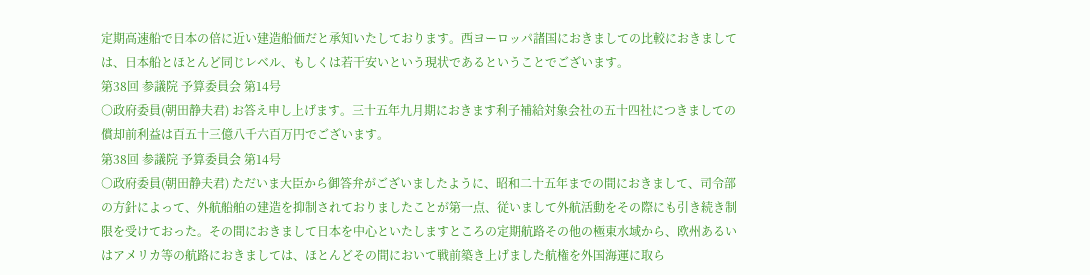定期高速船で日本の倍に近い建造船価だと承知いたしております。西ヨーロッパ諸国におきましての比較におきましては、日本船とほとんど同じレベル、もしくは若干安いという現状であるということでございます。
第38回 参議院 予算委員会 第14号
○政府委員(朝田静夫君) お答え申し上げます。三十五年九月期におきます利子補給対象会社の五十四社につきましての償却前利益は百五十三億八千六百万円でございます。
第38回 参議院 予算委員会 第14号
○政府委員(朝田静夫君) ただいま大臣から御答弁がございましたように、昭和二十五年までの間におきまして、司令部の方針によって、外航船舶の建造を抑制されておりましたことが第一点、従いまして外航活動をその際にも引き続き制限を受けておった。その間におきまして日本を中心といたしますところの定期航路その他の極東水域から、欧州あるいはアメリカ等の航路におきましては、ほとんどその間において戦前築き上げました航権を外国海運に取ら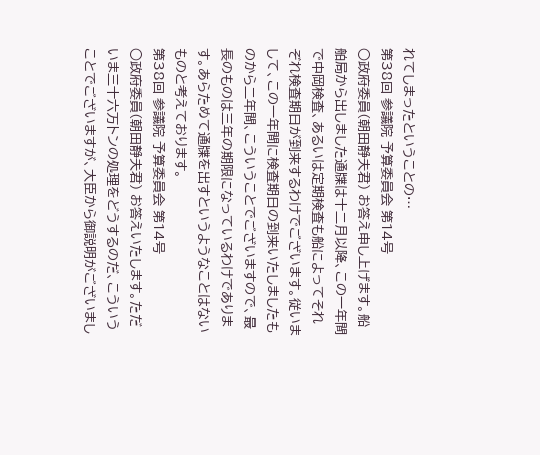れてしまったということの…
第38回 参議院 予算委員会 第14号
○政府委員(朝田静夫君) お答え申し上げます。船舶局から出しました通牒は十二月以降、この一年間で中岡検査、あるいは定期検査も船によってそれぞれ検査期日が到来するわけでございます。従いまして、この一年間に検査期日の到来いたしましたものから二年間、こういうことでございますので、最長のものは三年の期限になっているわけであります。あらためて通牒を出すというようなことはないものと考えております。
第38回 参議院 予算委員会 第14号
○政府委員(朝田静夫君) お答えいたします。ただいま三十六万トンの処理をどうするのだ、こういうことでございますが、大臣から御説明がございまし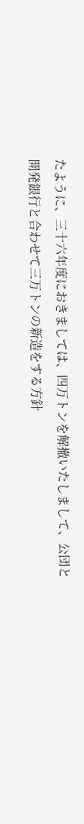たように、三十六年度におきましては、四万トンを解撤いたしまして、公団と開発銀行と合わせて三万トンの新造をする方針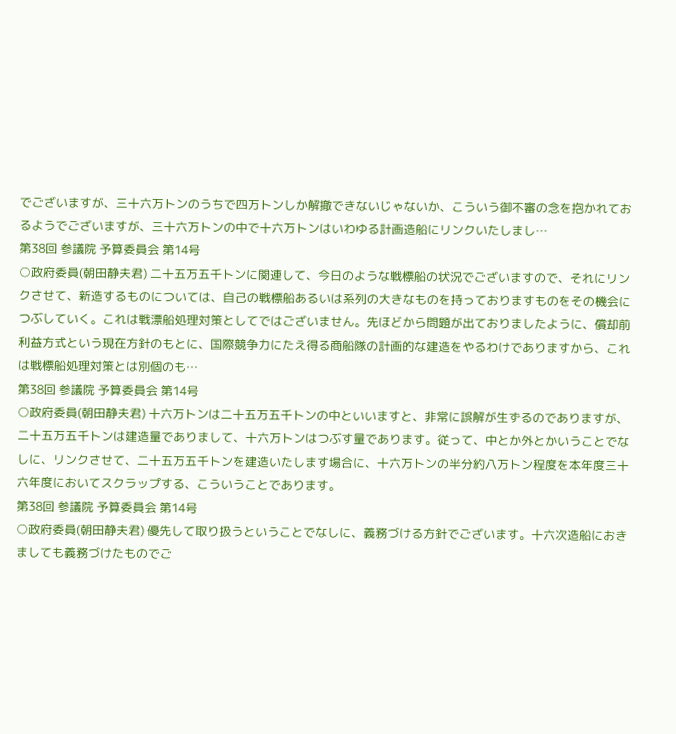でございますが、三十六万トンのうちで四万トンしか解撤できないじゃないか、こういう御不審の念を抱かれておるようでございますが、三十六万トンの中で十六万トンはいわゆる計画造船にリンクいたしまし…
第38回 参議院 予算委員会 第14号
○政府委員(朝田静夫君) 二十五万五千トンに関連して、今日のような戦標船の状況でございますので、それにリンクさせて、新造するものについては、自己の戦標船あるいは系列の大きなものを持っておりますものをその機会につぶしていく。これは戦漂船処理対策としてではございません。先ほどから問題が出ておりましたように、償却前利益方式という現在方針のもとに、国際競争力にたえ得る商船隊の計画的な建造をやるわけでありますから、これは戦標船処理対策とは別個のも…
第38回 参議院 予算委員会 第14号
○政府委員(朝田静夫君) 十六万トンは二十五万五千トンの中といいますと、非常に誤解が生ずるのでありますが、二十五万五千トンは建造量でありまして、十六万トンはつぶす量であります。従って、中とか外とかいうことでなしに、リンクさせて、二十五万五千トンを建造いたします場合に、十六万トンの半分約八万トン程度を本年度三十六年度においてスクラップする、こういうことであります。
第38回 参議院 予算委員会 第14号
○政府委員(朝田静夫君) 優先して取り扱うということでなしに、義務づける方針でございます。十六次造船におきましても義務づけたものでご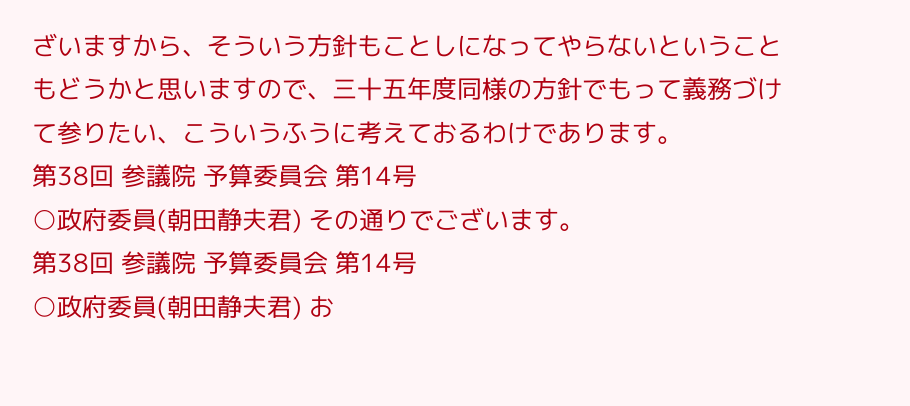ざいますから、そういう方針もことしになってやらないということもどうかと思いますので、三十五年度同様の方針でもって義務づけて参りたい、こういうふうに考えておるわけであります。
第38回 参議院 予算委員会 第14号
○政府委員(朝田静夫君) その通りでございます。
第38回 参議院 予算委員会 第14号
○政府委員(朝田静夫君) お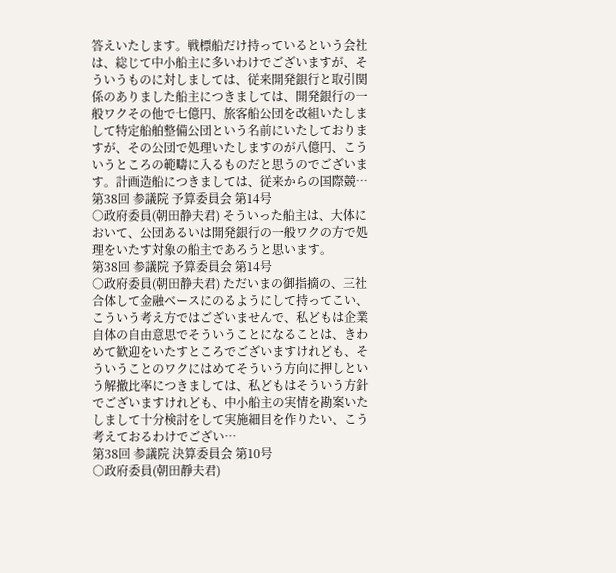答えいたします。戦標船だけ持っているという会社は、総じて中小船主に多いわけでございますが、そういうものに対しましては、従来開発銀行と取引関係のありました船主につきましては、開発銀行の一般ワクその他で七億円、旅客船公団を改組いたしまして特定船舶整備公団という名前にいたしておりますが、その公団で処理いたしますのが八億円、こういうところの範疇に入るものだと思うのでございます。計画造船につきましては、従来からの国際競…
第38回 参議院 予算委員会 第14号
○政府委員(朝田静夫君) そういった船主は、大体において、公団あるいは開発銀行の一般ワクの方で処理をいたす対象の船主であろうと思います。
第38回 参議院 予算委員会 第14号
○政府委員(朝田静夫君) ただいまの御指摘の、三社合体して金融ベースにのるようにして持ってこい、こういう考え方ではございませんで、私どもは企業自体の自由意思でそういうことになることは、きわめて歓迎をいたすところでございますけれども、そういうことのワクにはめてそういう方向に押しという解撤比率につきましては、私どもはそういう方針でございますけれども、中小船主の実情を勘案いたしまして十分検討をして実施細目を作りたい、こう考えておるわけでござい…
第38回 参議院 決算委員会 第10号
○政府委員(朝田靜夫君)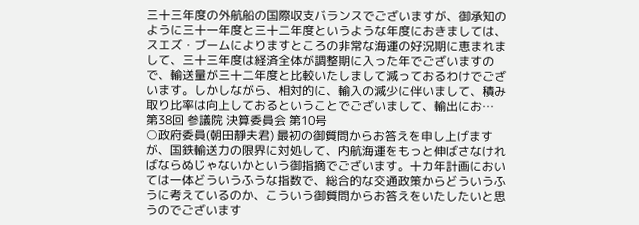三十三年度の外航船の国際収支バランスでございますが、御承知のように三十一年度と三十二年度というような年度におきましては、スエズ・ブームによりますところの非常な海運の好況期に恵まれまして、三十三年度は経済全体が調整期に入った年でございますので、輸送量が三十二年度と比較いたしまして減っておるわけでございます。しかしながら、相対的に、輸入の減少に伴いまして、積み取り比率は向上しておるということでございまして、輸出にお…
第38回 参議院 決算委員会 第10号
○政府委員(朝田靜夫君) 最初の御質問からお答えを申し上げますが、国鉄輸送力の限界に対処して、内航海運をもっと伸ばさなければならぬじゃないかという御指摘でございます。十カ年計画においては一体どういうふうな指数で、総合的な交通政策からどういうふうに考えているのか、こういう御質問からお答えをいたしたいと思うのでございます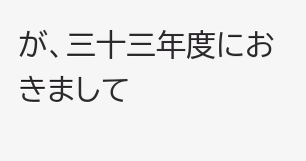が、三十三年度におきまして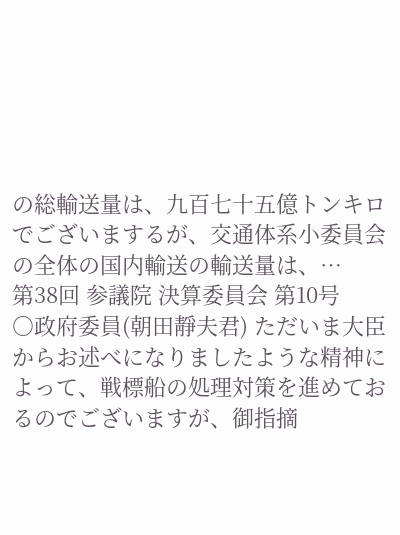の総輸送量は、九百七十五億トンキロでございまするが、交通体系小委員会の全体の国内輸送の輸送量は、…
第38回 参議院 決算委員会 第10号
○政府委員(朝田靜夫君) ただいま大臣からお述べになりましたような精神によって、戦標船の処理対策を進めておるのでございますが、御指摘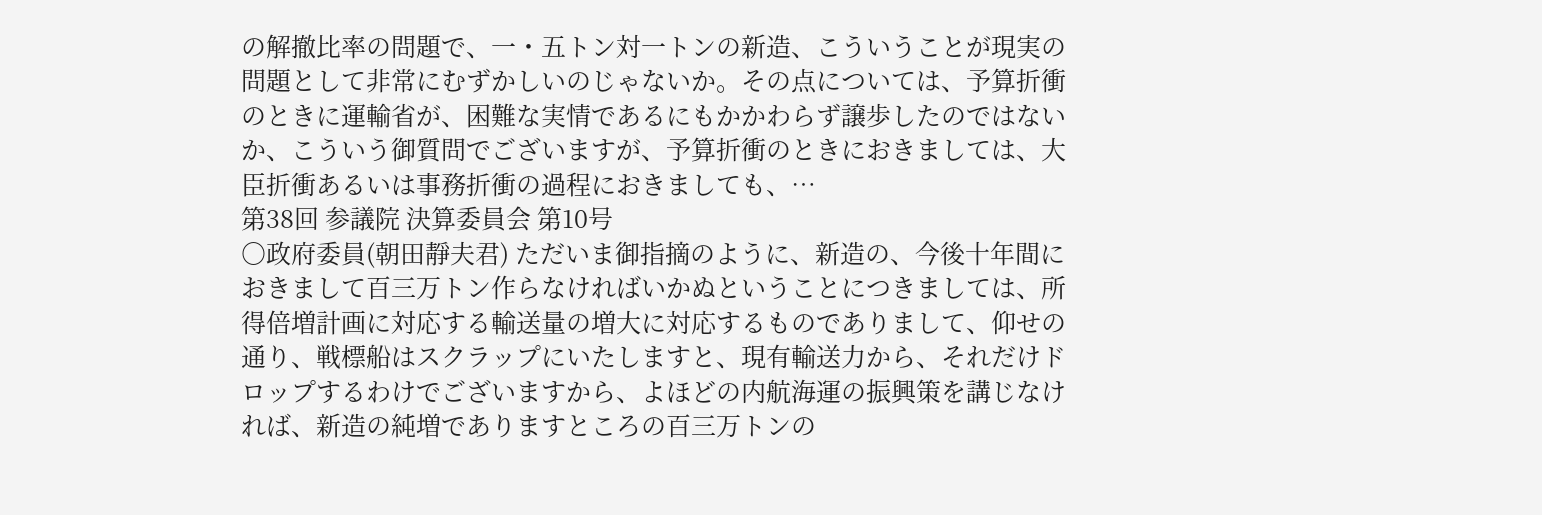の解撤比率の問題で、一・五トン対一トンの新造、こういうことが現実の問題として非常にむずかしいのじゃないか。その点については、予算折衝のときに運輸省が、困難な実情であるにもかかわらず譲歩したのではないか、こういう御質問でございますが、予算折衝のときにおきましては、大臣折衝あるいは事務折衝の過程におきましても、…
第38回 参議院 決算委員会 第10号
○政府委員(朝田靜夫君) ただいま御指摘のように、新造の、今後十年間におきまして百三万トン作らなければいかぬということにつきましては、所得倍増計画に対応する輸送量の増大に対応するものでありまして、仰せの通り、戦標船はスクラップにいたしますと、現有輸送力から、それだけドロップするわけでございますから、よほどの内航海運の振興策を講じなければ、新造の純増でありますところの百三万トンの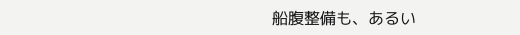船腹整備も、あるい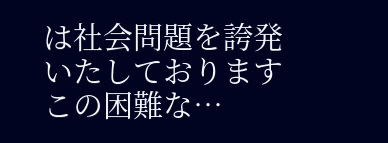は社会問題を誇発いたしておりますこの困難な…